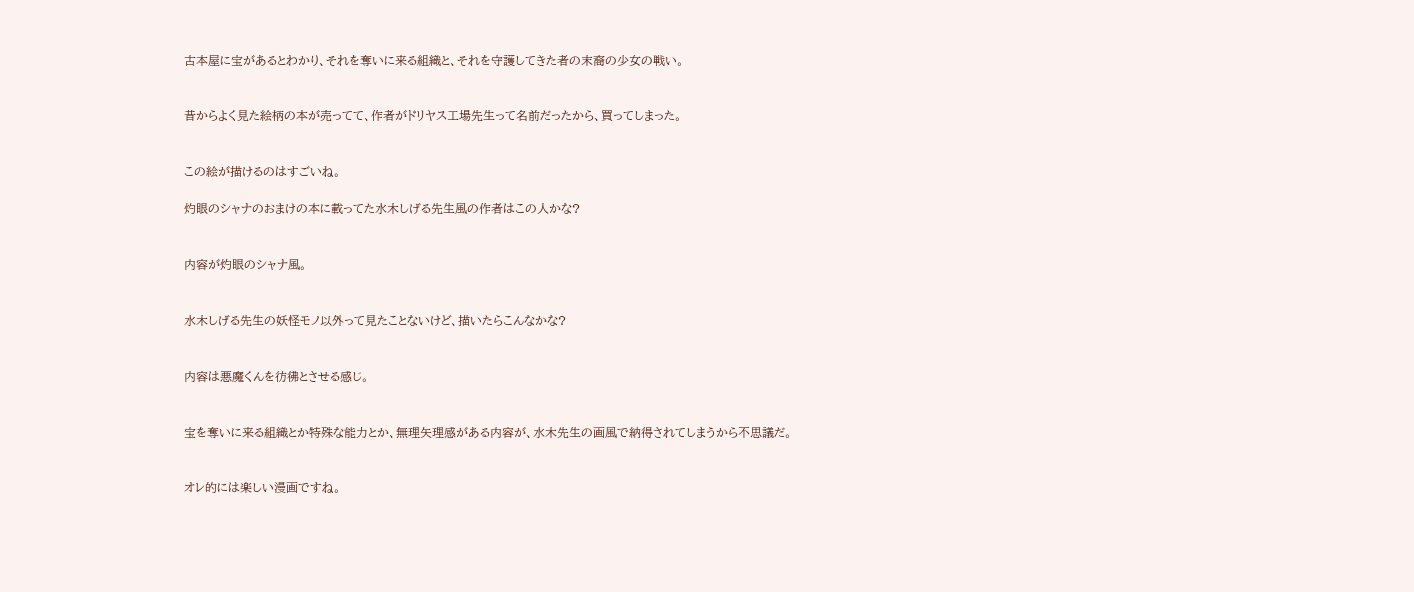古本屋に宝があるとわかり、それを奪いに来る組織と、それを守護してきた者の末裔の少女の戦い。


昔からよく見た絵柄の本が売ってて、作者がドリヤス工場先生って名前だったから、買ってしまった。


この絵が描けるのはすごいね。

灼眼のシャナのおまけの本に載ってた水木しげる先生風の作者はこの人かな?


内容が灼眼のシャナ風。


水木しげる先生の妖怪モノ以外って見たことないけど、描いたらこんなかな?


内容は悪魔くんを彷彿とさせる感じ。


宝を奪いに来る組織とか特殊な能力とか、無理矢理感がある内容が、水木先生の画風で納得されてしまうから不思議だ。


オレ的には楽しい漫画ですね。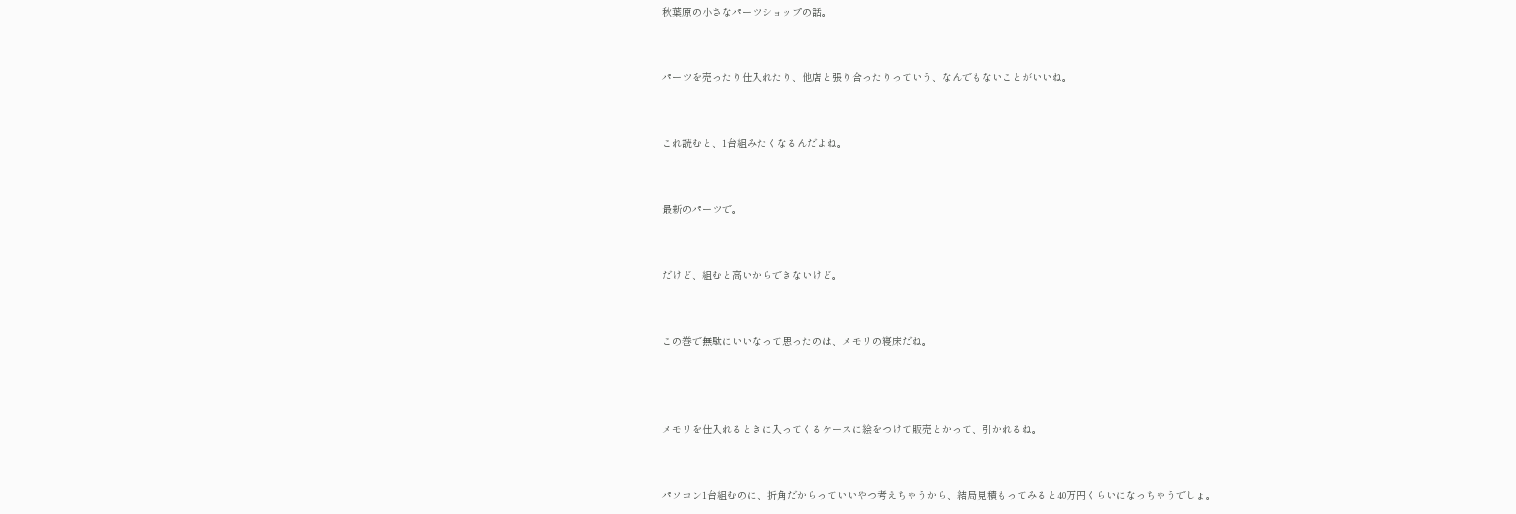秋葉原の小さなパーツショップの話。


パーツを売ったり仕入れたり、他店と張り合ったりっていう、なんでもないことがいいね。


これ読むと、1台組みたくなるんだよね。


最新のパーツで。


だけど、組むと高いからできないけど。


この巻で無駄にいいなって思ったのは、メモリの寝床だね。



メモリを仕入れるときに入ってくるケースに絵をつけて販売とかって、引かれるね。


パソコン1台組むのに、折角だからっていいやつ考えちゃうから、結局見積もってみると40万円くらいになっちゃうでしょ。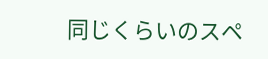同じくらいのスペ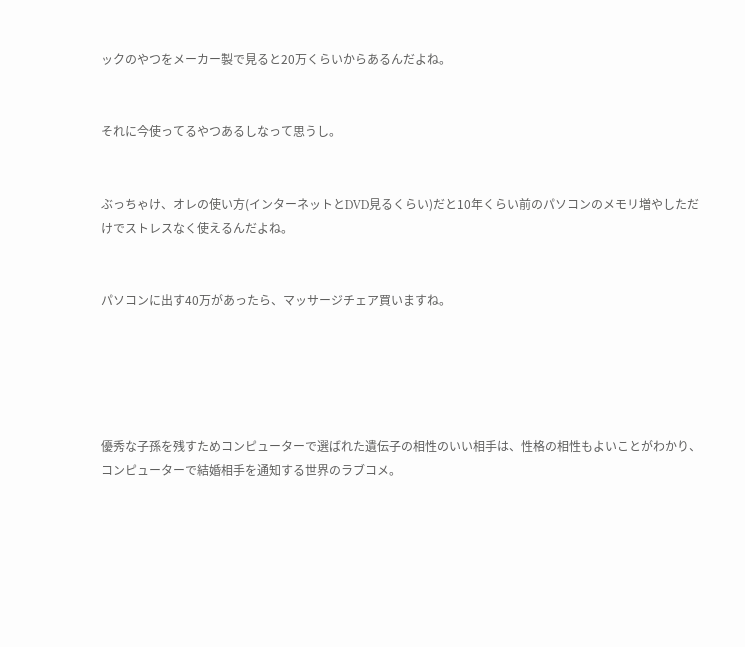ックのやつをメーカー製で見ると20万くらいからあるんだよね。


それに今使ってるやつあるしなって思うし。


ぶっちゃけ、オレの使い方(インターネットとDVD見るくらい)だと10年くらい前のパソコンのメモリ増やしただけでストレスなく使えるんだよね。


パソコンに出す40万があったら、マッサージチェア買いますね。





優秀な子孫を残すためコンピューターで選ばれた遺伝子の相性のいい相手は、性格の相性もよいことがわかり、コンピューターで結婚相手を通知する世界のラブコメ。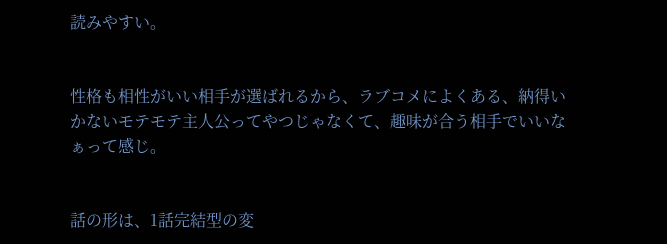読みやすい。


性格も相性がいい相手が選ばれるから、ラブコメによくある、納得いかないモテモテ主人公ってやつじゃなくて、趣味が合う相手でいいなぁって感じ。


話の形は、1話完結型の変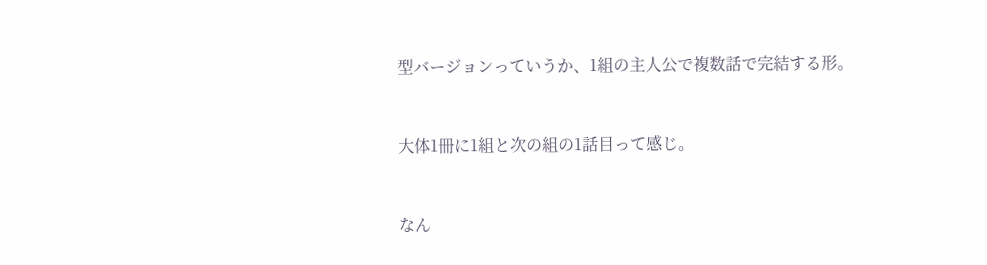型バージョンっていうか、1組の主人公で複数話で完結する形。


大体1冊に1組と次の組の1話目って感じ。


なん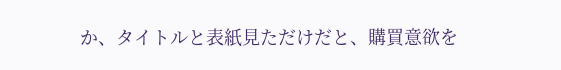か、タイトルと表紙見ただけだと、購買意欲を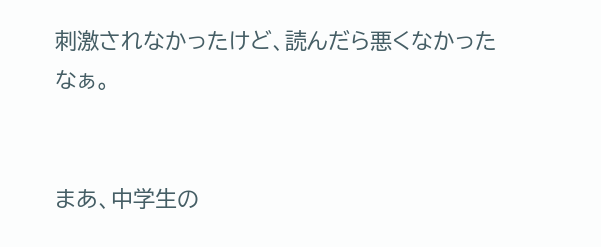刺激されなかったけど、読んだら悪くなかったなぁ。


まあ、中学生の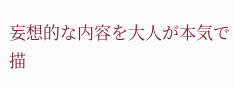妄想的な内容を大人が本気で描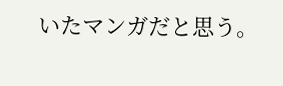いたマンガだと思う。